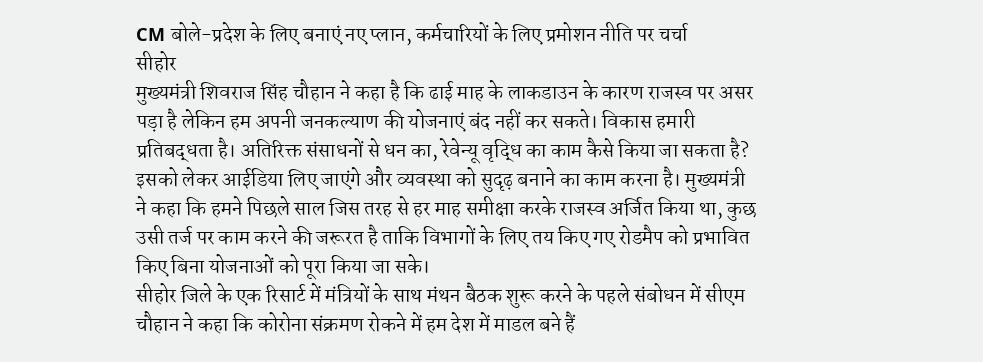CM बोले-प्रदेश के लिए बनाएं नए प्लान, कर्मचारियों के लिए प्रमोशन नीति पर चर्चा
सीहोर
मुख्यमंत्री शिवराज सिंह चौहान ने कहा है कि ढाई माह के लाकडाउन के कारण राजस्व पर असर पड़ा है लेकिन हम अपनी जनकल्याण की योजनाएं बंद नहीं कर सकते। विकास हमारी प्रतिबद्धता है। अतिरिक्त संसाधनों से धन का, रेवेन्यू वृद्धि का काम कैसे किया जा सकता है? इसको लेकर आईडिया लिए जाएंगे और व्यवस्था को सुदृढ़ बनाने का काम करना है। मुख्यमंत्री ने कहा कि हमने पिछले साल जिस तरह से हर माह समीक्षा करके राजस्व अर्जित किया था, कुछ उसी तर्ज पर काम करने की जरूरत है ताकि विभागों के लिए तय किए गए रोडमैप को प्रभावित किए बिना योजनाओं को पूरा किया जा सके।
सीहोर जिले के एक रिसार्ट में मंत्रियों के साथ मंथन बैठक शुरू करने के पहले संबोधन में सीएम चौहान ने कहा कि कोरोना संक्रमण रोकने में हम देश में माडल बने हैं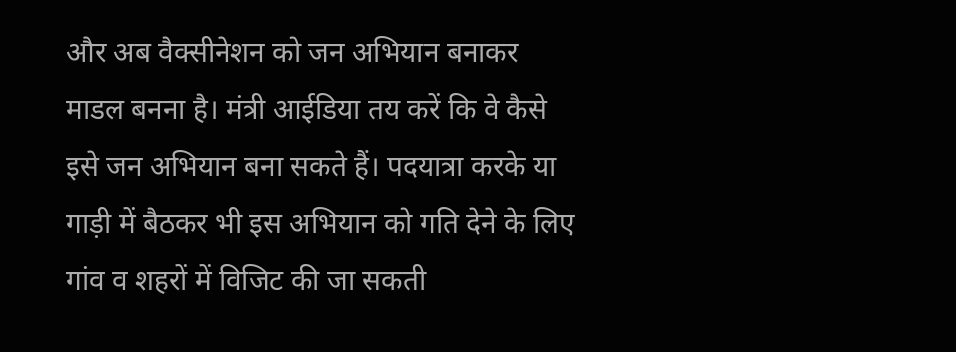और अब वैक्सीनेशन को जन अभियान बनाकर माडल बनना है। मंत्री आईडिया तय करें कि वे कैसे इसे जन अभियान बना सकते हैं। पदयात्रा करके या गाड़ी में बैठकर भी इस अभियान को गति देने के लिए गांव व शहरों में विजिट की जा सकती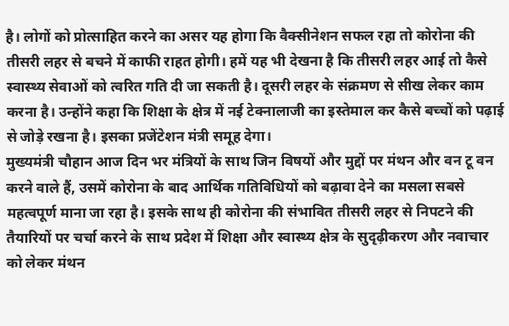है। लोगों को प्रोत्साहित करने का असर यह होगा कि वैक्सीनेशन सफल रहा तो कोरोना की तीसरी लहर से बचने में काफी राहत होगी। हमें यह भी देखना है कि तीसरी लहर आई तो कैसे स्वास्थ्य सेवाओं को त्वरित गति दी जा सकती है। दूसरी लहर के संक्रमण से सीख लेकर काम करना है। उन्होंने कहा कि शिक्षा के क्षेत्र में नई टेक्नालाजी का इस्तेमाल कर कैसे बच्चों को पढ़ाई से जोड़े रखना है। इसका प्रजेंटेशन मंत्री समूह देगा।
मुख्यमंत्री चौहान आज दिन भर मंत्रियों के साथ जिन विषयों और मुद्दों पर मंथन और वन टू वन करने वाले हैं, उसमें कोरोना के बाद आर्थिक गतिविधियों को बढ़ावा देने का मसला सबसे महत्वपूर्ण माना जा रहा है। इसके साथ ही कोरोना की संभावित तीसरी लहर से निपटने की तैयारियों पर चर्चा करने के साथ प्रदेश में शिक्षा और स्वास्थ्य क्षेत्र के सुदृढ़ीकरण और नवाचार को लेकर मंथन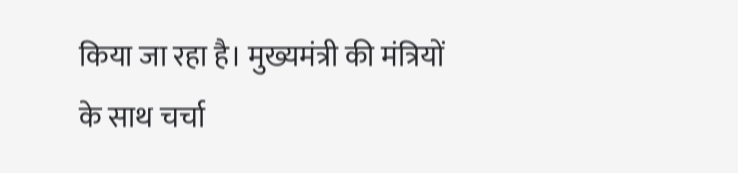किया जा रहा है। मुख्यमंत्री की मंत्रियों के साथ चर्चा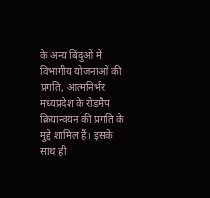के अन्य बिंदुओं में विभागीय योजनाओं की प्रगति, आत्मनिर्भर मध्यप्रदेश के रोडमैप क्रियान्वयन की प्रगति के मुद्दे शामिल हैं। इसके साथ ही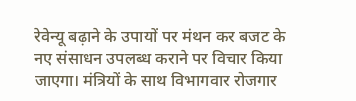रेवेन्यू बढ़ाने के उपायों पर मंथन कर बजट के नए संसाधन उपलब्ध कराने पर विचार किया जाएगा। मंत्रियों के साथ विभागवार रोजगार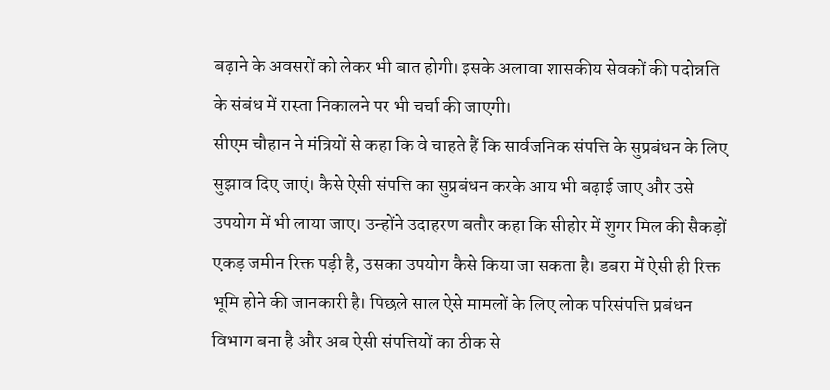बढ़ाने के अवसरों को लेकर भी बात होगी। इसके अलावा शासकीय सेवकों की पदोन्नति के संबंध में रास्ता निकालने पर भी चर्चा की जाएगी।
सीएम चौहान ने मंत्रियों से कहा कि वे चाहते हैं कि सार्वजनिक संपत्ति के सुप्रबंधन के लिए सुझाव दिए जाएं। कैसे ऐसी संपत्ति का सुप्रबंधन करके आय भी बढ़ाई जाए और उसे उपयोग में भी लाया जाए। उन्होंने उदाहरण बतौर कहा कि सीहोर में शुगर मिल की सैकड़ों एकड़ जमीन रिक्त पड़ी है, उसका उपयोग कैसे किया जा सकता है। डबरा में ऐसी ही रिक्त भूमि होने की जानकारी है। पिछले साल ऐसे मामलों के लिए लोक परिसंपत्ति प्रबंधन विभाग बना है और अब ऐसी संपत्तियों का ठीक से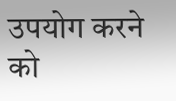उपयोग करने को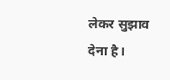लेकर सुझाव देना है।